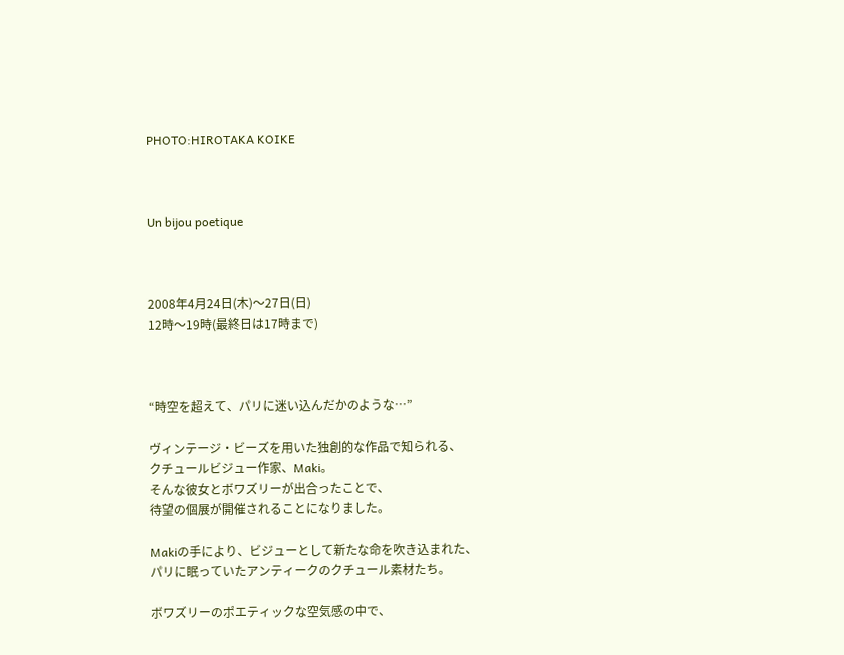PHOTO:HIROTAKA KOIKE



Un bijou poetique



2008年4月24日(木)〜27日(日)
12時〜19時(最終日は17時まで)



“時空を超えて、パリに迷い込んだかのような…”

ヴィンテージ・ビーズを用いた独創的な作品で知られる、
クチュールビジュー作家、Maki。
そんな彼女とボワズリーが出合ったことで、
待望の個展が開催されることになりました。

Makiの手により、ビジューとして新たな命を吹き込まれた、
パリに眠っていたアンティークのクチュール素材たち。

ボワズリーのポエティックな空気感の中で、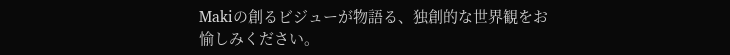Makiの創るビジューが物語る、独創的な世界観をお愉しみください。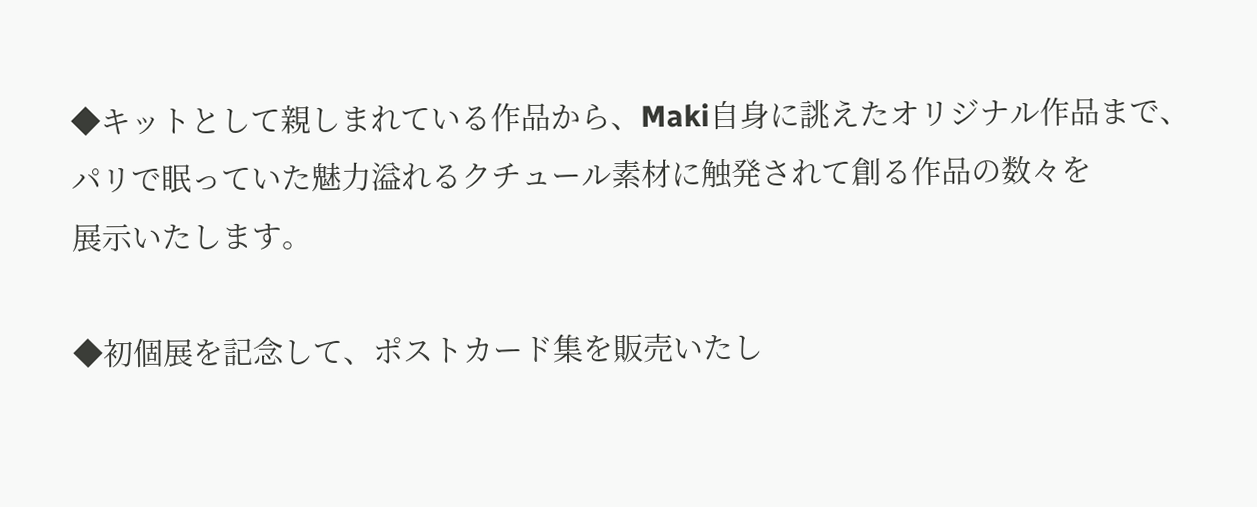◆キットとして親しまれている作品から、Maki自身に誂えたオリジナル作品まで、
パリで眠っていた魅力溢れるクチュール素材に触発されて創る作品の数々を
展示いたします。

◆初個展を記念して、ポストカード集を販売いたし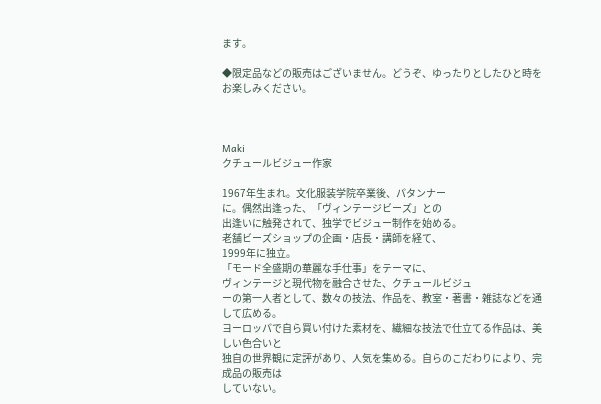ます。

◆限定品などの販売はございません。どうぞ、ゆったりとしたひと時をお楽しみください。



Maki
クチュールビジュー作家

1967年生まれ。文化服装学院卒業後、パタンナー
に。偶然出逢った、「ヴィンテージビーズ」との
出逢いに触発されて、独学でビジュー制作を始める。
老舗ビーズショップの企画・店長・講師を経て、
1999年に独立。
「モード全盛期の華麗な手仕事」をテーマに、
ヴィンテージと現代物を融合させた、クチュールビジュ
ーの第一人者として、数々の技法、作品を、教室・著書・雑誌などを通して広める。
ヨーロッパで自ら買い付けた素材を、繊細な技法で仕立てる作品は、美しい色合いと
独自の世界観に定評があり、人気を集める。自らのこだわりにより、完成品の販売は
していない。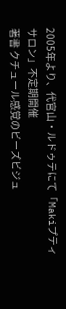2005年より、代官山・ルドゥテにて「Makiプティサロン」不定期開催
著書 クチュール感覚のビーズビジュ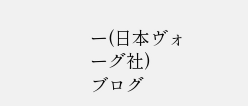ー(日本ヴォーグ社)
ブログ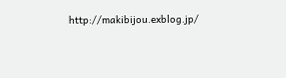http://makibijou.exblog.jp/